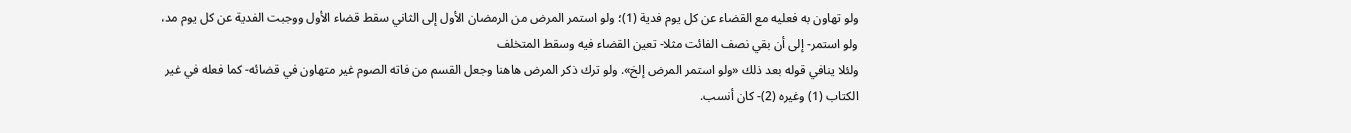ولو تهاون به فعليه مع القضاء عن كل يوم فدية (1)؛ ولو استمر المرض من الرمضان الأول إلى الثاني سقط قضاء الأول ووجبت الفدية عن كل يوم مد، ولو استمر- إلى أن بقي نصف الفائت مثلا- تعين القضاء فيه وسقط المتخلف
ولئلا ينافي قوله بعد ذلك «ولو استمر المرض إلخ». ولو ترك ذكر المرض هاهنا وجعل القسم من فاته الصوم غير متهاون في قضائه- كما فعله في غير الكتاب (1) وغيره (2)- كان أنسب.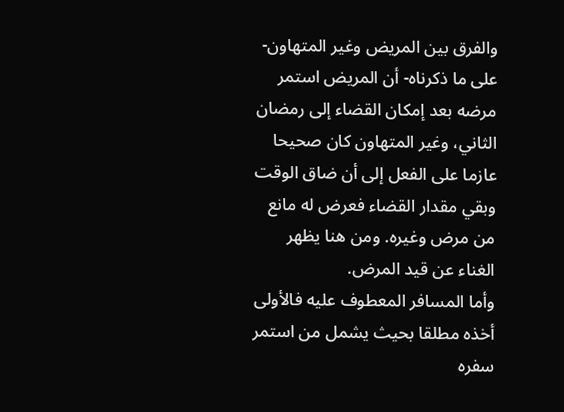والفرق بين المريض وغير المتهاون- على ما ذكرناه- أن المريض استمر مرضه بعد إمكان القضاء إلى رمضان الثاني، وغير المتهاون كان صحيحا عازما على الفعل إلى أن ضاق الوقت وبقي مقدار القضاء فعرض له مانع من مرض وغيره. ومن هنا يظهر الغناء عن قيد المرض.
وأما المسافر المعطوف عليه فالأولى أخذه مطلقا بحيث يشمل من استمر سفره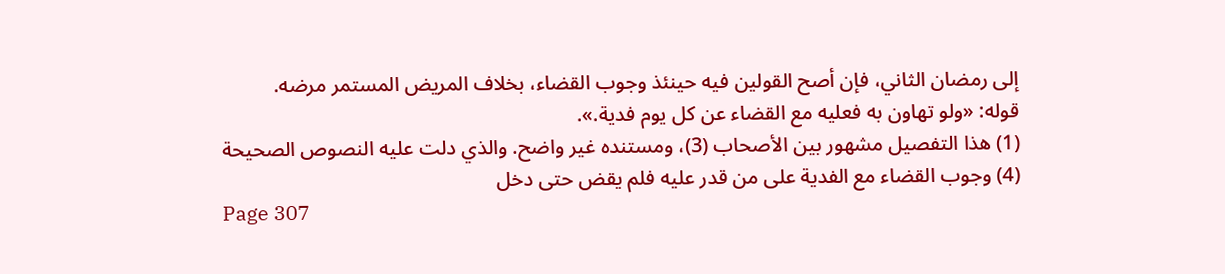إلى رمضان الثاني، فإن أصح القولين فيه حينئذ وجوب القضاء، بخلاف المريض المستمر مرضه.
قوله: «ولو تهاون به فعليه مع القضاء عن كل يوم فدية.».
(1) هذا التفصيل مشهور بين الأصحاب (3)، ومستنده غير واضح. والذي دلت عليه النصوص الصحيحة (4) وجوب القضاء مع الفدية على من قدر عليه فلم يقض حتى دخل
Page 307